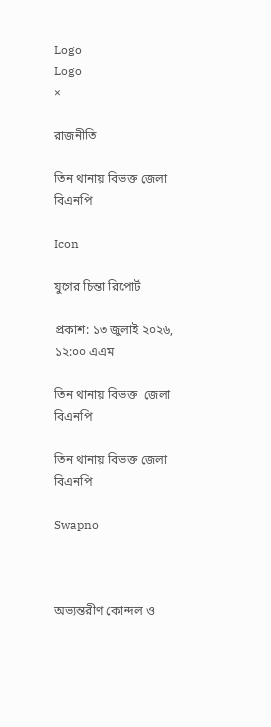Logo
Logo
×

রাজনীতি

তিন থানায় বিভক্ত জেলা বিএনপি

Icon

যুগের চিন্তা রিপোর্ট

প্রকাশ: ১৩ জুলাই ২০২৬, ১২:০০ এএম

তিন থানায় বিভক্ত  জেলা বিএনপি

তিন থানায় বিভক্ত জেলা বিএনপি

Swapno



অভ্যন্তরীণ কোন্দল ও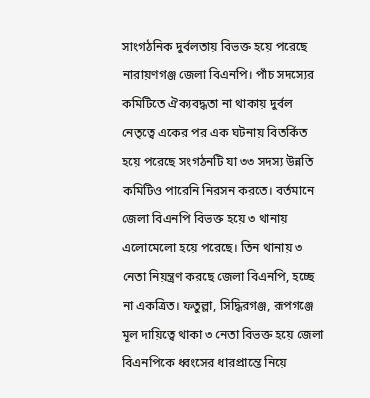সাংগঠনিক দুর্বলতায় বিভক্ত হয়ে পরেছে নারায়ণগঞ্জ জেলা বিএনপি। পাঁচ সদস্যের কমিটিতে ঐক্যবদ্ধতা না থাকায় দুর্বল নেতৃত্বে একের পর এক ঘটনায় বিতর্কিত হয়ে পরেছে সংগঠনটি যা ৩৩ সদস্য উন্নতি কমিটিও পারেনি নিরসন করতে। বর্তমানে জেলা বিএনপি বিভক্ত হয়ে ৩ থানায় এলোমেলো হয়ে পরেছে। তিন থানায় ৩ নেতা নিয়ন্ত্রণ করছে জেলা বিএনপি, হচ্ছে না একত্রিত। ফতুল্লা, সিদ্ধিরগঞ্জ, রূপগঞ্জে মূল দায়িত্বে থাকা ৩ নেতা বিভক্ত হয়ে জেলা বিএনপিকে ধ্বংসের ধারপ্রান্তে নিয়ে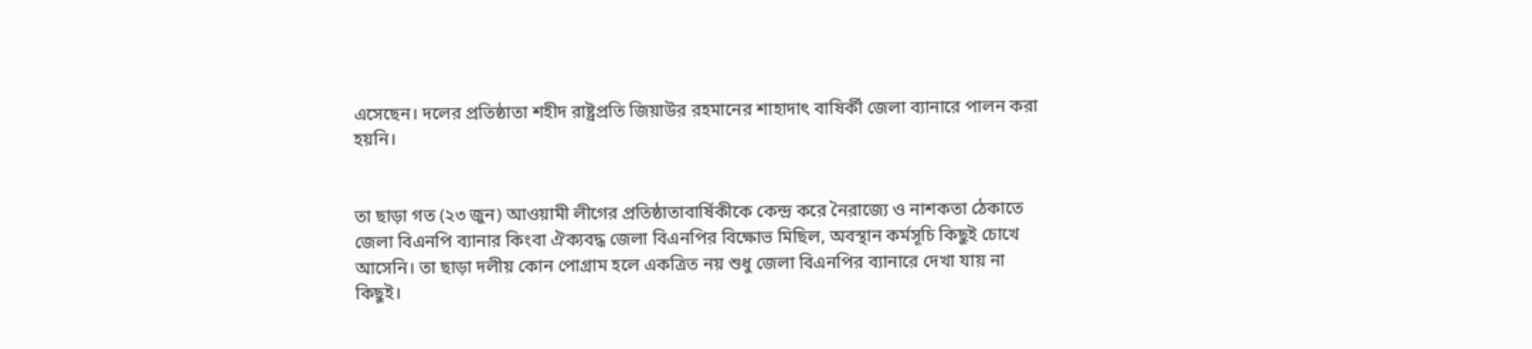এসেছেন। দলের প্রতিষ্ঠাতা শহীদ রাষ্ট্রপ্রতি জিয়াউর রহমানের শাহাদাৎ বাষির্কী জেলা ব্যানারে পালন করা হয়নি।


তা ছাড়া গত (২৩ জুন) আওয়ামী লীগের প্রতিষ্ঠাতাবার্ষিকীকে কেন্দ্র করে নৈরাজ্যে ও নাশকতা ঠেকাতে জেলা বিএনপি ব্যানার কিংবা ঐক্যবদ্ধ জেলা বিএনপির বিক্ষোভ মিছিল, অবস্থান কর্মসূচি কিছুই চোখে আসেনি। তা ছাড়া দলীয় কোন পোগ্রাম হলে একত্রিত নয় শুধু জেলা বিএনপির ব্যানারে দেখা যায় না কিছুই।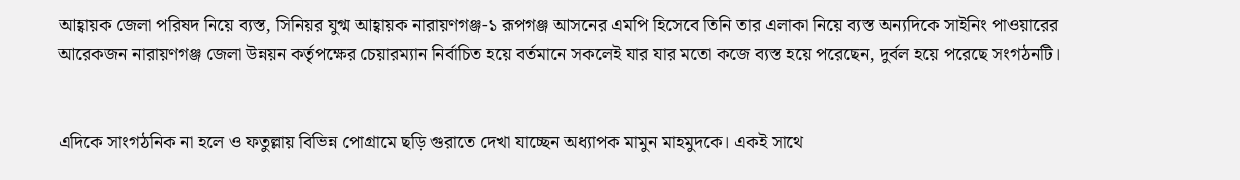আহ্বায়ক জেলা পরিষদ নিয়ে ব্যস্ত, সিনিয়র যুগ্ম আহ্বায়ক নারায়ণগঞ্জ-১ রূপগঞ্জ আসনের এমপি হিসেবে তিনি তার এলাকা নিয়ে ব্যস্ত অন্যদিকে সাইনিং পাওয়ারের আরেকজন নারায়ণগঞ্জ জেলা উন্নয়ন কর্তৃপক্ষের চেয়ারম্যান নির্বাচিত হয়ে বর্তমানে সকলেই যার যার মতো কজে ব্যস্ত হয়ে পরেছেন, দুর্বল হয়ে পরেছে সংগঠনটি।


এদিকে সাংগঠনিক না হলে ও ফতুল্লায় বিভিন্ন পোগ্রামে ছড়ি গুরাতে দেখা যাচ্ছেন অধ্যাপক মামুন মাহমুদকে। একই সাথে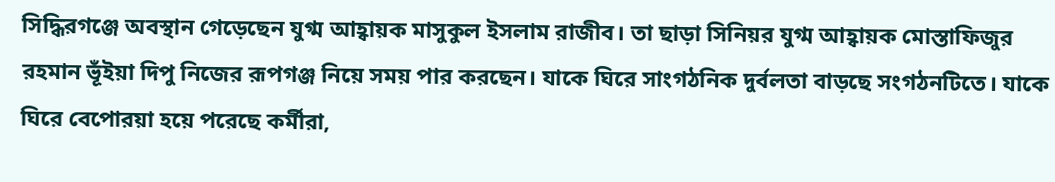সিদ্ধিরগঞ্জে অবস্থান গেড়েছেন যুগ্ম আহ্বায়ক মাসুকুল ইসলাম রাজীব। তা ছাড়া সিনিয়র যুগ্ম আহ্বায়ক মোস্তাফিজুর রহমান ভূঁইয়া দিপু নিজের রূপগঞ্জ নিয়ে সময় পার করছেন। যাকে ঘিরে সাংগঠনিক দুর্বলতা বাড়ছে সংগঠনটিতে। যাকে ঘিরে বেপোরয়া হয়ে পরেছে কর্মীরা,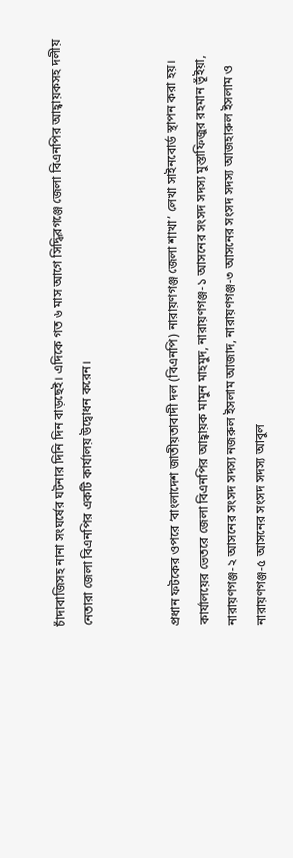চাঁদাবাজিসহ নানা সংঘর্ষের ঘটনার দিনি দিন বাড়ছেই। এদিকে গত ৬ মাস আগে সিদ্ধিরগঞ্জে জেলা বিএনপির আহ্বায়কসহ দলীয় নেতারা জেলা বিএনপির একটি কার্যালয় উদ্বোধন করেন।


প্রধান ফটকের ওপরে ‘বাংলাদেশ জাতীয়তাবাদী দল (বিএনপি) নারায়ণগঞ্জ জেলা শাখা’ লেখা সাইনবোর্ড স্থাপন করা হয়। কার্যালয়ের ভেতরে জেলা বিএনপির আহ্বায়ক মামুন মাহমুদ, নারায়ণগঞ্জ-১ আসনের সংসদ সদস্য মুস্তাফিজুর রহমান ভূঁইয়া, নারায়ণগঞ্জ-২ আসনের সংসদ সদস্য নজরুল ইসলাম আজাদ, নারায়ণগঞ্জ-৩ আসনের সংসদ সদস্য আজহারুল ইসলাম ও নারায়ণগঞ্জ-৫ আসনের সংসদ সদস্য আবুল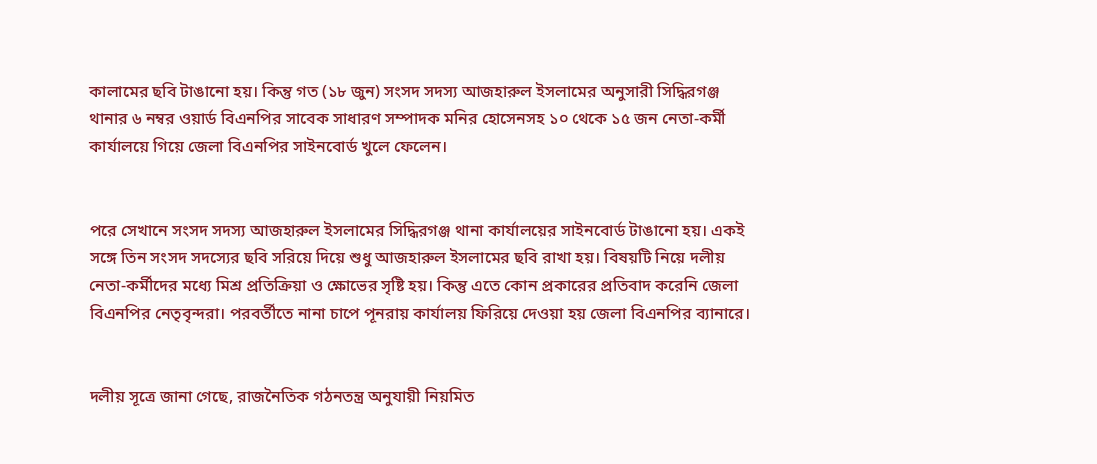কালামের ছবি টাঙানো হয়। কিন্তু গত (১৮ জুন) সংসদ সদস্য আজহারুল ইসলামের অনুসারী সিদ্ধিরগঞ্জ থানার ৬ নম্বর ওয়ার্ড বিএনপির সাবেক সাধারণ সম্পাদক মনির হোসেনসহ ১০ থেকে ১৫ জন নেতা-কর্মী কার্যালয়ে গিয়ে জেলা বিএনপির সাইনবোর্ড খুলে ফেলেন।


পরে সেখানে সংসদ সদস্য আজহারুল ইসলামের সিদ্ধিরগঞ্জ থানা কার্যালয়ের সাইনবোর্ড টাঙানো হয়। একই সঙ্গে তিন সংসদ সদস্যের ছবি সরিয়ে দিয়ে শুধু আজহারুল ইসলামের ছবি রাখা হয়। বিষয়টি নিয়ে দলীয় নেতা-কর্মীদের মধ্যে মিশ্র প্রতিক্রিয়া ও ক্ষোভের সৃষ্টি হয়। কিন্তু এতে কোন প্রকারের প্রতিবাদ করেনি জেলা বিএনপির নেতৃবৃন্দরা। পরবর্তীতে নানা চাপে পূনরায় কার্যালয় ফিরিয়ে দেওয়া হয় জেলা বিএনপির ব্যানারে।


দলীয় সূত্রে জানা গেছে, রাজনৈতিক গঠনতন্ত্র অনুযায়ী নিয়মিত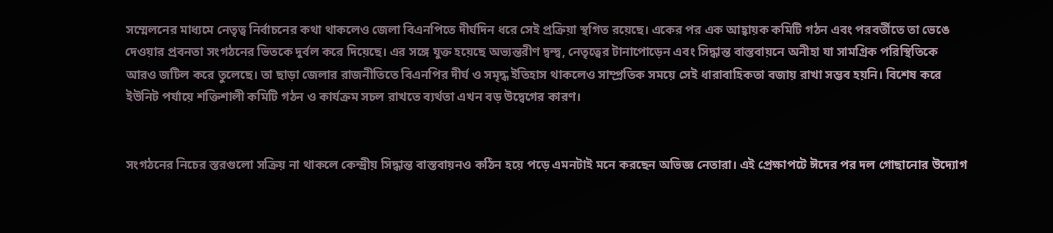সম্মেলনের মাধ্যমে নেতৃত্ব নির্বাচনের কথা থাকলেও জেলা বিএনপিতে দীর্ঘদিন ধরে সেই প্রক্রিয়া স্থগিত রয়েছে। একের পর এক আহ্বায়ক কমিটি গঠন এবং পরবর্তীতে তা ভেঙে দেওয়ার প্রবনতা সংগঠনের ভিতকে দুর্বল করে দিয়েছে। এর সঙ্গে যুক্ত হয়েছে অভ্যন্তরীণ দ্বন্দ্ব, নেতৃত্বের টানাপোড়েন এবং সিদ্ধান্ত বাস্তবায়নে অনীহা যা সামগ্রিক পরিস্থিতিকে আরও জটিল করে তুলেছে। তা ছাড়া জেলার রাজনীতিতে বিএনপির দীর্ঘ ও সমৃদ্ধ ইতিহাস থাকলেও সাম্প্রতিক সময়ে সেই ধারাবাহিকতা বজায় রাখা সম্ভব হয়নি। বিশেষ করে ইউনিট পর্যায়ে শক্তিশালী কমিটি গঠন ও কার্যক্রম সচল রাখতে ব্যর্থতা এখন বড় উদ্বেগের কারণ।


সংগঠনের নিচের স্তরগুলো সক্রিয় না থাকলে কেন্দ্রীয় সিদ্ধান্ত বাস্তবায়নও কঠিন হয়ে পড়ে এমনটাই মনে করছেন অভিজ্ঞ নেতারা। এই প্রেক্ষাপটে ঈদের পর দল গোছানোর উদ্যোগ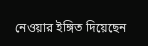নেওয়ার ইঙ্গিত দিয়েছেন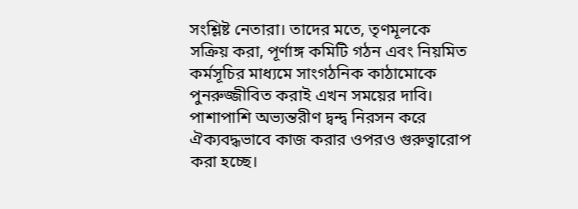সংশ্লিষ্ট নেতারা। তাদের মতে, তৃণমূলকে সক্রিয় করা, পূর্ণাঙ্গ কমিটি গঠন এবং নিয়মিত কর্মসূচির মাধ্যমে সাংগঠনিক কাঠামোকে পুনরুজ্জীবিত করাই এখন সময়ের দাবি। পাশাপাশি অভ্যন্তরীণ দ্বন্দ্ব নিরসন করে ঐক্যবদ্ধভাবে কাজ করার ওপরও গুরুত্বারোপ করা হচ্ছে।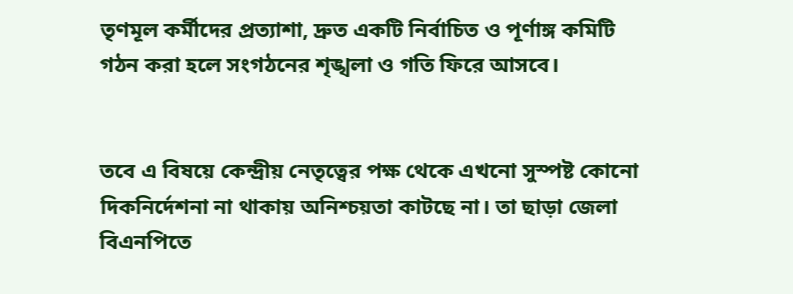তৃণমূল কর্মীদের প্রত্যাশা, দ্রুত একটি নির্বাচিত ও পূর্ণাঙ্গ কমিটি গঠন করা হলে সংগঠনের শৃঙ্খলা ও গতি ফিরে আসবে।


তবে এ বিষয়ে কেন্দ্রীয় নেতৃত্বের পক্ষ থেকে এখনো সুস্পষ্ট কোনো দিকনির্দেশনা না থাকায় অনিশ্চয়তা কাটছে না। তা ছাড়া জেলা বিএনপিতে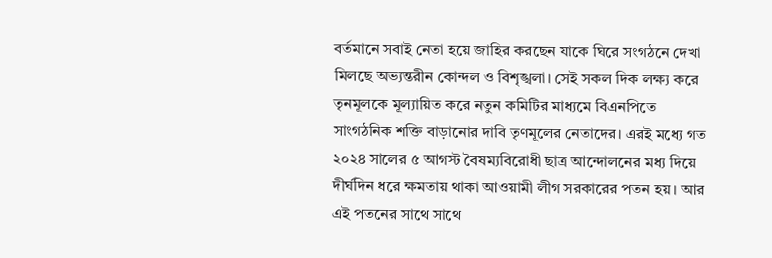বর্তমানে সবাই নেতা হয়ে জাহির করছেন যাকে ঘিরে সংগঠনে দেখা মিলছে অভ্যন্তরীন কোন্দল ও বিশৃঙ্খলা। সেই সকল দিক লক্ষ্য করে তৃনমূলকে মূল্যায়িত করে নতুন কমিটির মাধ্যমে বিএনপিতে সাংগঠনিক শক্তি বাড়ানোর দাবি তৃণমূলের নেতাদের। এরই মধ্যে গত ২০২৪ সালের ৫ আগস্ট বৈষম্যবিরোধী ছাত্র আন্দোলনের মধ্য দিয়ে দীর্ঘদিন ধরে ক্ষমতায় থাকা আওয়ামী লীগ সরকারের পতন হয়। আর এই পতনের সাথে সাথে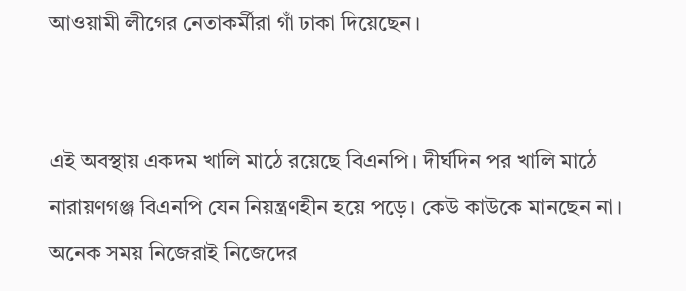আওয়ামী লীগের নেতাকর্মীরা গাঁ ঢাকা দিয়েছেন।


এই অবস্থায় একদম খালি মাঠে রয়েছে বিএনপি। দীর্ঘদিন পর খালি মাঠে নারায়ণগঞ্জ বিএনপি যেন নিয়ন্ত্রণহীন হয়ে পড়ে। কেউ কাউকে মানছেন না। অনেক সময় নিজেরাই নিজেদের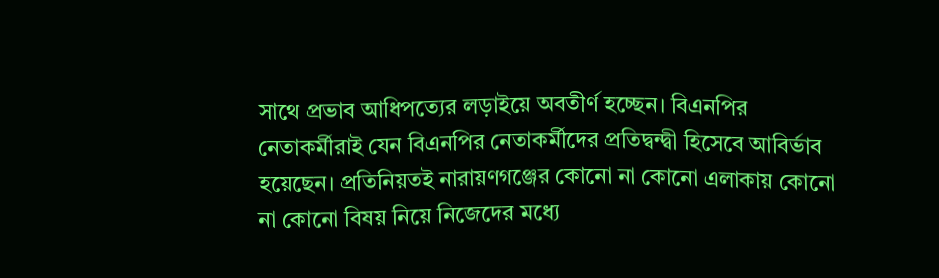সাথে প্রভাব আধিপত্যের লড়াইয়ে অবতীর্ণ হচ্ছেন। বিএনপির নেতাকর্মীরাই যেন বিএনপির নেতাকর্মীদের প্রতিদ্বন্দ্বী হিসেবে আবির্ভাব হয়েছেন। প্রতিনিয়তই নারায়ণগঞ্জের কোনো না কোনো এলাকায় কোনো না কোনো বিষয় নিয়ে নিজেদের মধ্যে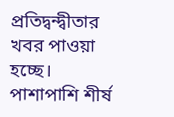প্রতিদ্বন্দ্বীতার খবর পাওয়া হচ্ছে। পাশাপাশি শীর্ষ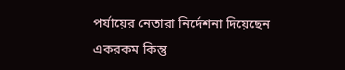পর্যায়ের নেতারা নির্দেশনা দিয়েছেন একরকম কিন্তু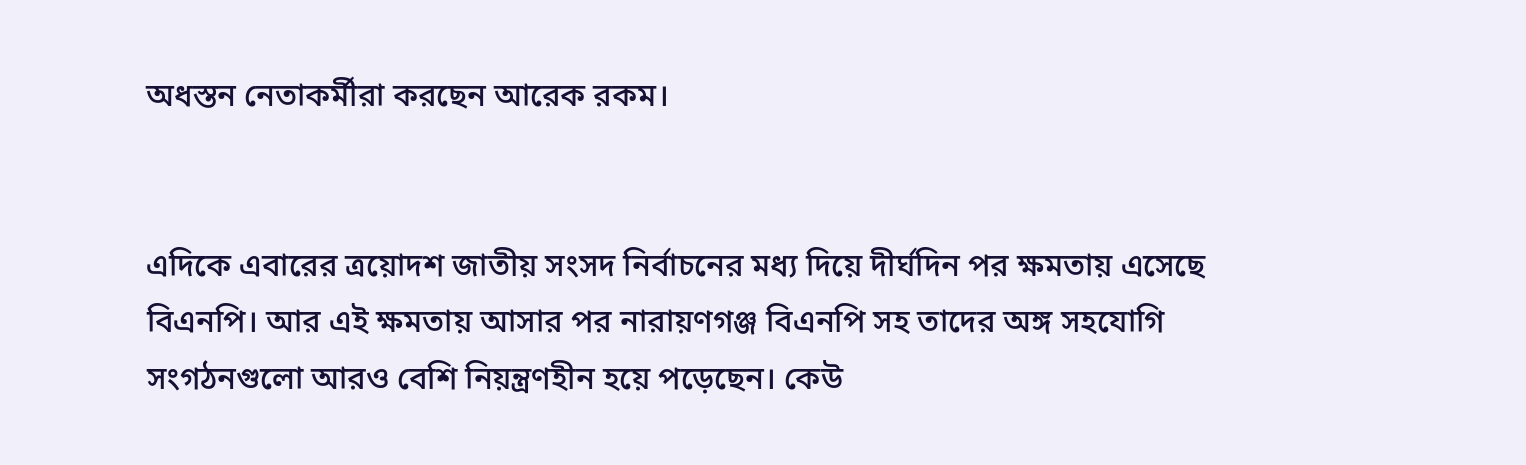অধস্তন নেতাকর্মীরা করছেন আরেক রকম।


এদিকে এবারের ত্রয়োদশ জাতীয় সংসদ নির্বাচনের মধ্য দিয়ে দীর্ঘদিন পর ক্ষমতায় এসেছে বিএনপি। আর এই ক্ষমতায় আসার পর নারায়ণগঞ্জ বিএনপি সহ তাদের অঙ্গ সহযোগি সংগঠনগুলো আরও বেশি নিয়ন্ত্রণহীন হয়ে পড়েছেন। কেউ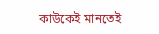কাউকেই মানতেই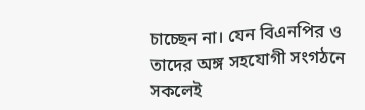চাচ্ছেন না। যেন বিএনপির ও তাদের অঙ্গ সহযোগী সংগঠনে সকলেই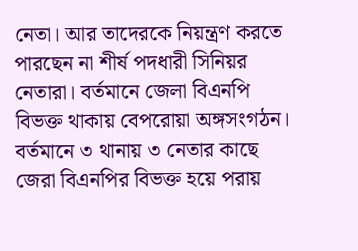নেতা। আর তাদেরকে নিয়ন্ত্রণ করতে পারছেন না শীর্ষ পদধারী সিনিয়র নেতারা। বর্তমানে জেলা বিএনপি বিভক্ত থাকায় বেপরোয়া অঙ্গসংগঠন। বর্তমানে ৩ থানায় ৩ নেতার কাছে জেরা বিএনপির বিভক্ত হয়ে পরায়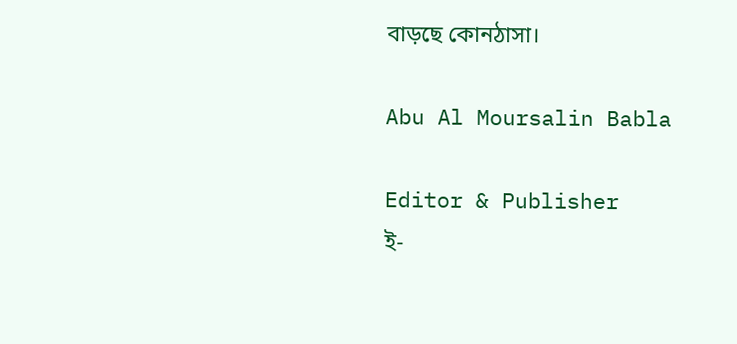বাড়ছে কোনঠাসা।

Abu Al Moursalin Babla

Editor & Publisher
ই-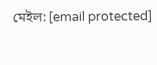মেইল: [email protected]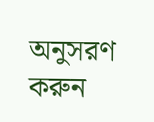অনুসরণ করুন